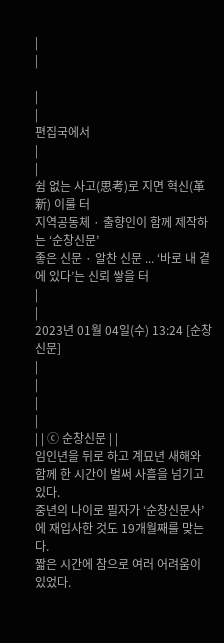|
|

|
|
편집국에서
|
|
쉼 없는 사고(思考)로 지면 혁신(革新) 이룰 터
지역공동체 · 출향인이 함께 제작하는 ‘순창신문’
좋은 신문 · 알찬 신문 ... ‘바로 내 곁에 있다’는 신뢰 쌓을 터
|
|
2023년 01월 04일(수) 13:24 [순창신문]
|
|
|
|
| | ⓒ 순창신문 | |
임인년을 뒤로 하고 계묘년 새해와 함께 한 시간이 벌써 사흘을 넘기고 있다.
중년의 나이로 필자가 ‘순창신문사’에 재입사한 것도 19개월째를 맞는다.
짧은 시간에 참으로 여러 어려움이 있었다.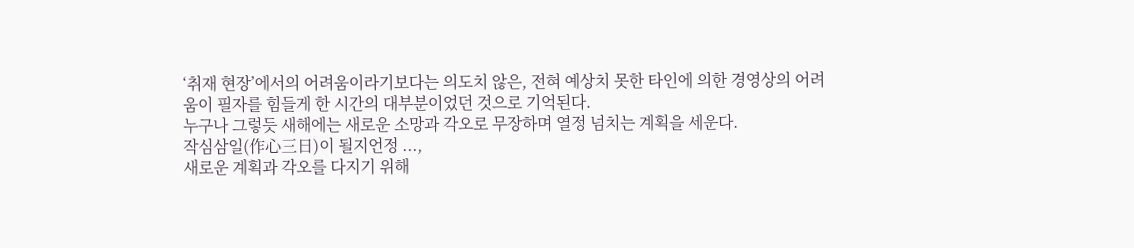‘취재 현장’에서의 어려움이라기보다는 의도치 않은, 전혀 예상치 못한 타인에 의한 경영상의 어려움이 필자를 힘들게 한 시간의 대부분이었던 것으로 기억된다.
누구나 그렇듯 새해에는 새로운 소망과 각오로 무장하며 열정 넘치는 계획을 세운다.
작심삼일(作心三日)이 될지언정 ...,
새로운 계획과 각오를 다지기 위해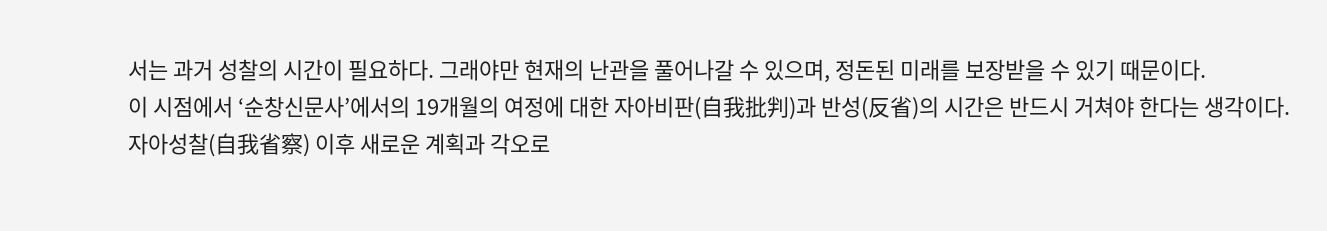서는 과거 성찰의 시간이 필요하다. 그래야만 현재의 난관을 풀어나갈 수 있으며, 정돈된 미래를 보장받을 수 있기 때문이다.
이 시점에서 ‘순창신문사’에서의 19개월의 여정에 대한 자아비판(自我批判)과 반성(反省)의 시간은 반드시 거쳐야 한다는 생각이다.
자아성찰(自我省察) 이후 새로운 계획과 각오로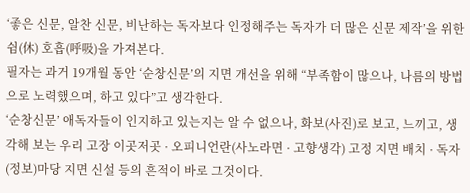‘좋은 신문, 알찬 신문, 비난하는 독자보다 인정해주는 독자가 더 많은 신문 제작’을 위한 쉼(休) 호흡(呼吸)을 가져본다.
필자는 과거 19개월 동안 ‘순창신문’의 지면 개선을 위해 “부족함이 많으나, 나름의 방법으로 노력했으며, 하고 있다”고 생각한다.
‘순창신문’ 애독자들이 인지하고 있는지는 알 수 없으나, 화보(사진)로 보고, 느끼고, 생각해 보는 우리 고장 이곳저곳 · 오피니언란(사노라면 · 고향생각) 고정 지면 배치 · 독자(정보)마당 지면 신설 등의 흔적이 바로 그것이다.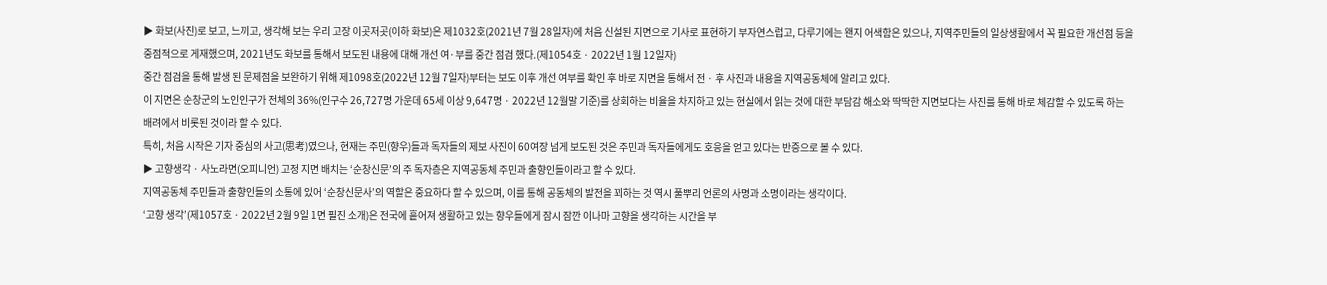▶ 화보(사진)로 보고, 느끼고, 생각해 보는 우리 고장 이곳저곳(이하 화보)은 제1032호(2021년 7월 28일자)에 처음 신설된 지면으로 기사로 표현하기 부자연스럽고, 다루기에는 왠지 어색함은 있으나, 지역주민들의 일상생활에서 꼭 필요한 개선점 등을 중점적으로 게재했으며, 2021년도 화보를 통해서 보도된 내용에 대해 개선 여·부를 중간 점검 했다.(제1054호 · 2022년 1월 12일자)
중간 점검을 통해 발생 된 문제점을 보완하기 위해 제1098호(2022년 12월 7일자)부터는 보도 이후 개선 여부를 확인 후 바로 지면을 통해서 전 · 후 사진과 내용을 지역공동체에 알리고 있다.
이 지면은 순창군의 노인인구가 전체의 36%(인구수 26,727명 가운데 65세 이상 9,647명 · 2022년 12월말 기준)를 상회하는 비율을 차지하고 있는 현실에서 읽는 것에 대한 부담감 해소와 딱딱한 지면보다는 사진를 통해 바로 체감할 수 있도록 하는 배려에서 비롯된 것이라 할 수 있다.
특히, 처음 시작은 기자 중심의 사고(思考)였으나, 현재는 주민(향우)들과 독자들의 제보 사진이 60여장 넘게 보도된 것은 주민과 독자들에게도 호응을 얻고 있다는 반증으로 볼 수 있다.
▶ 고향생각 · 사노라면(오피니언) 고정 지면 배치는 ‘순창신문’의 주 독자층은 지역공동체 주민과 출향인들이라고 할 수 있다.
지역공동체 주민들과 출향인들의 소통에 있어 ‘순창신문사’의 역할은 중요하다 할 수 있으며, 이를 통해 공동체의 발전을 꾀하는 것 역시 풀뿌리 언론의 사명과 소명이라는 생각이다.
‘고향 생각’(제1057호 · 2022년 2월 9일 1면 필진 소개)은 전국에 흩어져 생활하고 있는 향우들에게 잠시 잠깐 이나마 고향을 생각하는 시간을 부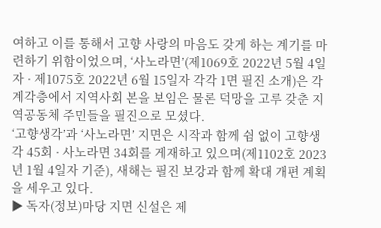여하고 이를 통해서 고향 사랑의 마음도 갖게 하는 계기를 마련하기 위함이었으며, ‘사노라면’(제1069호 2022년 5월 4일자 · 제1075호 2022년 6월 15일자 각각 1면 필진 소개)은 각계각층에서 지역사회 본을 보임은 물론 덕망을 고루 갖춘 지역공동체 주민들을 필진으로 모셨다.
‘고향생각’과 ‘사노라면’ 지면은 시작과 함께 쉼 없이 고향생각 45회 · 사노라면 34회를 게재하고 있으며(제1102호 2023년 1월 4일자 기준), 새해는 필진 보강과 함께 확대 개편 계획을 세우고 있다.
▶ 독자(정보)마당 지면 신설은 제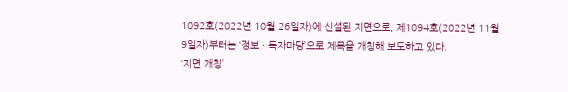1092호(2022년 10월 26일자)에 신설된 지면으로, 제1094호(2022년 11월 9일자)부터는 ‘정보 · 독자마당’으로 제목을 개칭해 보도하고 있다.
‘지면 개칭’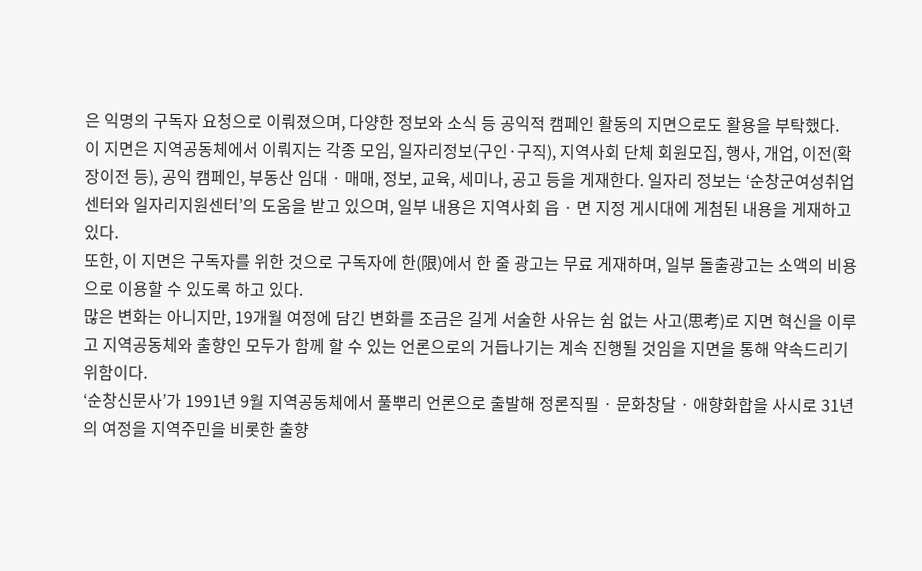은 익명의 구독자 요청으로 이뤄졌으며, 다양한 정보와 소식 등 공익적 캠페인 활동의 지면으로도 활용을 부탁했다.
이 지면은 지역공동체에서 이뤄지는 각종 모임, 일자리정보(구인·구직), 지역사회 단체 회원모집, 행사, 개업, 이전(확장이전 등), 공익 캠페인, 부동산 임대 · 매매, 정보, 교육, 세미나, 공고 등을 게재한다. 일자리 정보는 ‘순창군여성취업센터와 일자리지원센터’의 도움을 받고 있으며, 일부 내용은 지역사회 읍 · 면 지정 게시대에 게첨된 내용을 게재하고 있다.
또한, 이 지면은 구독자를 위한 것으로 구독자에 한(限)에서 한 줄 광고는 무료 게재하며, 일부 돌출광고는 소액의 비용으로 이용할 수 있도록 하고 있다.
많은 변화는 아니지만, 19개월 여정에 담긴 변화를 조금은 길게 서술한 사유는 쉼 없는 사고(思考)로 지면 혁신을 이루고 지역공동체와 출향인 모두가 함께 할 수 있는 언론으로의 거듭나기는 계속 진행될 것임을 지면을 통해 약속드리기 위함이다.
‘순창신문사’가 1991년 9월 지역공동체에서 풀뿌리 언론으로 출발해 정론직필 · 문화창달 · 애향화합을 사시로 31년의 여정을 지역주민을 비롯한 출향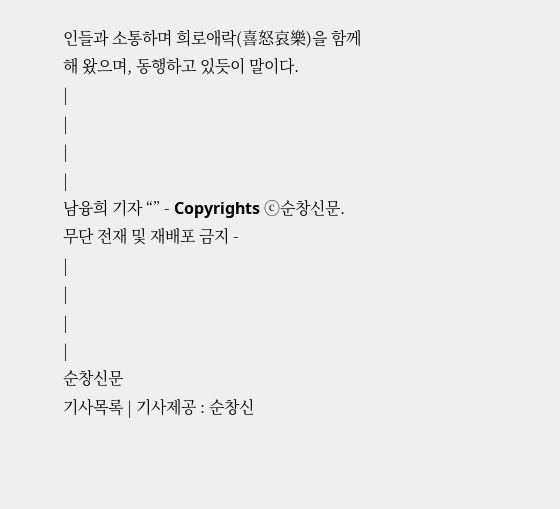인들과 소통하며 희로애락(喜怒哀樂)을 함께해 왔으며, 동행하고 있듯이 말이다.
|
|
|
|
남융희 기자 “” - Copyrights ⓒ순창신문.
무단 전재 및 재배포 금지 -
|
|
|
|
순창신문
기사목록 | 기사제공 : 순창신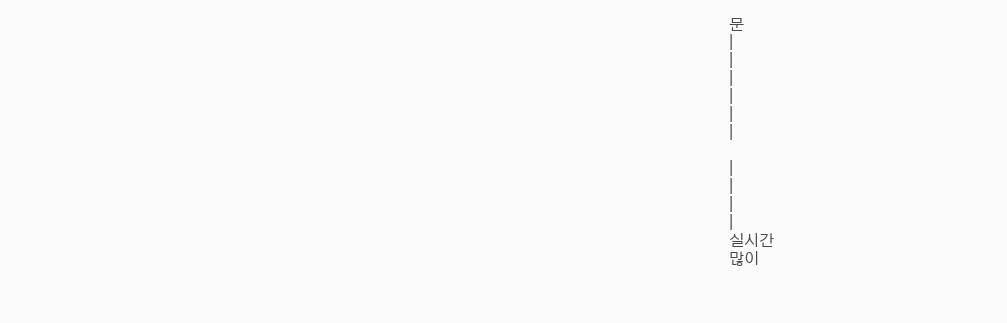문
|
|
|
|
|
|

|
|
|
|
실시간
많이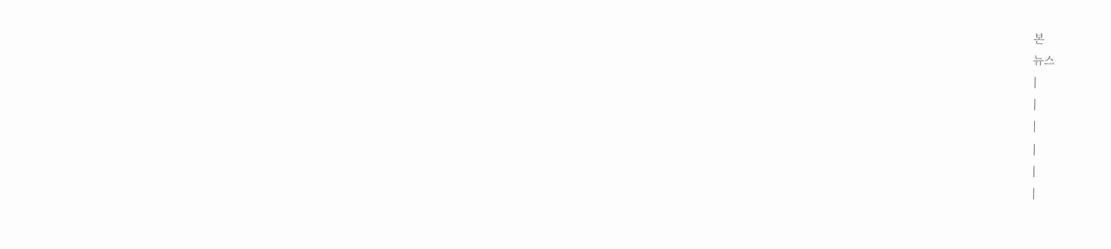본
뉴스
|
|
|
|
|
|